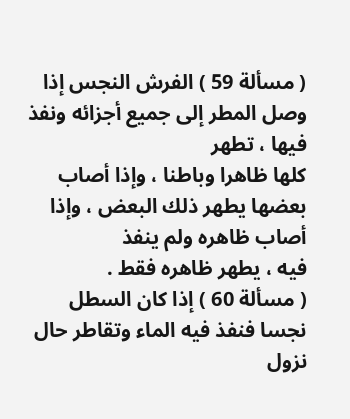( مسألة 59 ) الفرش النجس إذا وصل المطر إلى جميع أجزائه ونفذ فيها ، تطهر
كلها ظاهرا وباطنا ، وإذا أصاب بعضها يطهر ذلك البعض ، وإذا أصاب ظاهره ولم ينفذ
فيه ، يطهر ظاهره فقط .
( مسألة 60 ) إذا كان السطل نجسا فنفذ فيه الماء وتقاطر حال نزول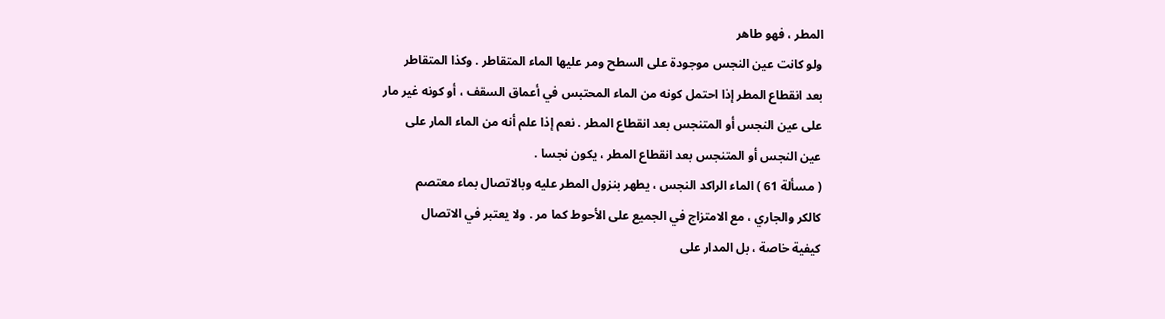المطر ، فهو طاهر
ولو كانت عين النجس موجودة على السطح ومر عليها الماء المتقاطر . وكذا المتقاطر
بعد انقطاع المطر إذا احتمل كونه من الماء المحتبس في أعماق السقف ، أو كونه غير مار
على عين النجس أو المتنجس بعد انقطاع المطر . نعم إذا علم أنه من الماء المار على
عين النجس أو المتنجس بعد انقطاع المطر ، يكون نجسا .
( مسألة 61 ) الماء الراكد النجس ، يطهر بنزول المطر عليه وبالاتصال بماء معتصم
كالكر والجاري ، مع الامتزاج في الجميع على الأحوط كما مر . ولا يعتبر في الاتصال
كيفية خاصة ، بل المدار على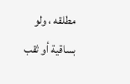مطلقه ، ولو بساقية أو ثقب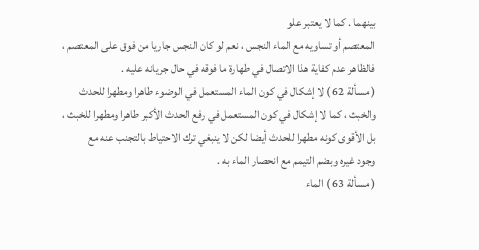بينهما . كما لا يعتبر علو
المعتصم أو تساويه مع الماء النجس ، نعم لو كان النجس جاريا من فوق على المعتصم ،
فالظاهر عدم كفاية هذا الاتصال في طهارة ما فوقه في حال جريانه عليه .
( مسألة 62 ) لا إشكال في كون الماء المستعمل في الوضوء طاهرا ومطهرا للحدث
والخبث ، كما لا إشكال في كون المستعمل في رفع الحدث الأكبر طاهرا ومطهرا للخبث ،
بل الأقوى كونه مطهرا للحدث أيضا لكن لا ينبغي ترك الاحتياط بالتجنب عنه مع
وجود غيره وبضم التيمم مع انحصار الماء به .
( مسألة 63 ) الماء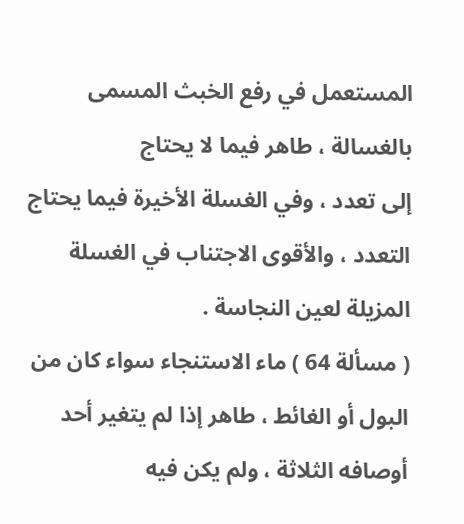المستعمل في رفع الخبث المسمى بالغسالة ، طاهر فيما لا يحتاج
إلى تعدد ، وفي الغسلة الأخيرة فيما يحتاج التعدد ، والأقوى الاجتناب في الغسلة
المزيلة لعين النجاسة .
( مسألة 64 ) ماء الاستنجاء سواء كان من البول أو الغائط ، طاهر إذا لم يتغير أحد
أوصافه الثلاثة ، ولم يكن فيه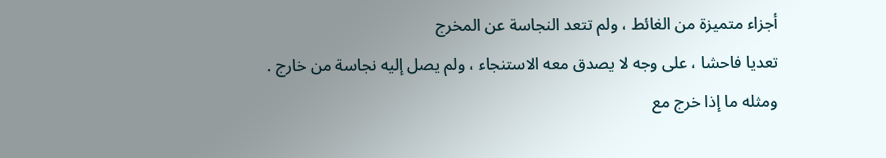أجزاء متميزة من الغائط ، ولم تتعد النجاسة عن المخرج
تعديا فاحشا ، على وجه لا يصدق معه الاستنجاء ، ولم يصل إليه نجاسة من خارج .
ومثله ما إذا خرج مع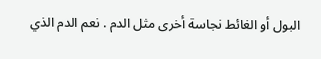البول أو الغائط نجاسة أخرى مثل الدم . نعم الدم الذي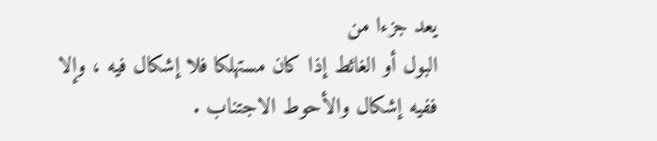يعد جزءا من
البول أو الغائط إذا كان مستهلكا فلا إشكال فيه ، وإلا ففيه إشكال والأحوط الاجتناب .